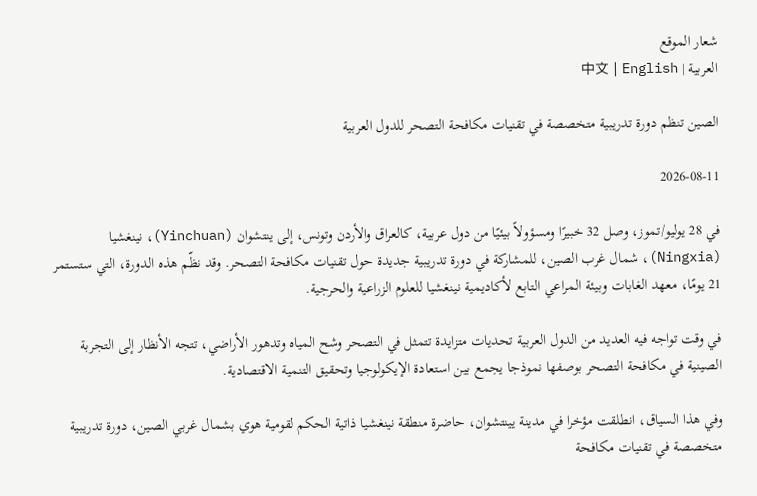شعار الموقع
العربية | 中文 | English

الصين تنظم دورة تدريبية متخصصة في تقنيات مكافحة التصحر للدول العربية

2026-08-11

في 28 يوليو/تموز، وصل 32 خبيرًا ومسؤولاً بيئيًا من دول عربية، كالعراق والأردن وتونس، إلى ينتشوان (Yinchuan)، نينغشيا (Ningxia)، شمال غرب الصين، للمشاركة في دورة تدريبية جديدة حول تقنيات مكافحة التصحر. وقد نظّم هذه الدورة، التي ستستمر 21 يومًا، معهد الغابات وبيئة المراعي التابع لأكاديمية نينغشيا للعلوم الزراعية والحرجية.

في وقت تواجه فيه العديد من الدول العربية تحديات متزايدة تتمثل في التصحر وشح المياه وتدهور الأراضي، تتجه الأنظار إلى التجربة الصينية في مكافحة التصحر بوصفها نموذجا يجمع بين استعادة الإيكولوجيا وتحقيق التنمية الاقتصادية.

وفي هذا السياق، انطلقت مؤخرا في مدينة يينتشوان، حاضرة منطقة نينغشيا ذاتية الحكم لقومية هوي بشمال غربي الصين، دورة تدريبية متخصصة في تقنيات مكافحة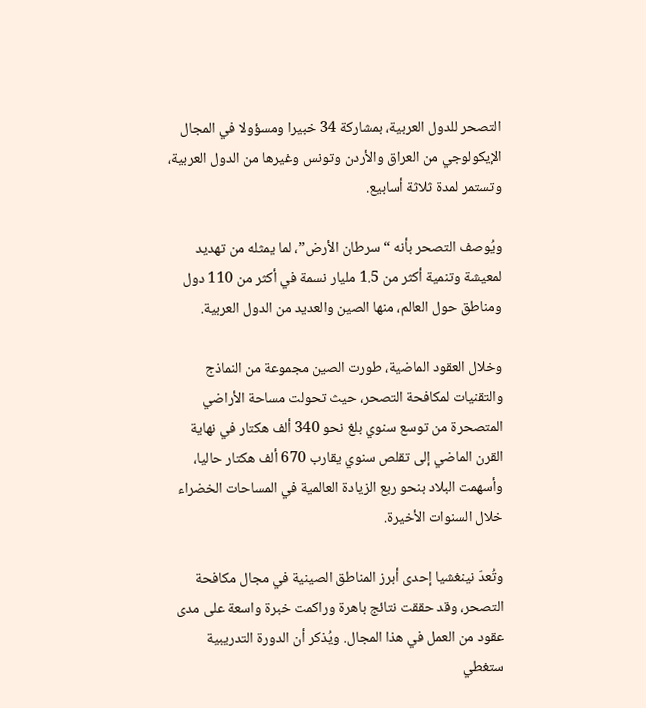التصحر للدول العربية، بمشاركة 34 خبيرا ومسؤولا في المجال الإيكولوجي من العراق والأردن وتونس وغيرها من الدول العربية، وتستمر لمدة ثلاثة أسابيع.

ويُوصف التصحر بأنه “سرطان الأرض”، لما يمثله من تهديد لمعيشة وتنمية أكثر من 1.5 مليار نسمة في أكثر من 110 دول ومناطق حول العالم، منها الصين والعديد من الدول العربية.

وخلال العقود الماضية، طورت الصين مجموعة من النماذج والتقنيات لمكافحة التصحر، حيث تحولت مساحة الأراضي المتصحرة من توسع سنوي بلغ نحو 340 ألف هكتار في نهاية القرن الماضي إلى تقلص سنوي يقارب 670 ألف هكتار حاليا، وأسهمت البلاد بنحو ربع الزيادة العالمية في المساحات الخضراء خلال السنوات الأخيرة.

وتُعدّ نينغشيا إحدى أبرز المناطق الصينية في مجال مكافحة التصحر، وقد حققت نتائج باهرة وراكمت خبرة واسعة على مدى عقود من العمل في هذا المجال. ويُذكر أن الدورة التدريبية ستغطي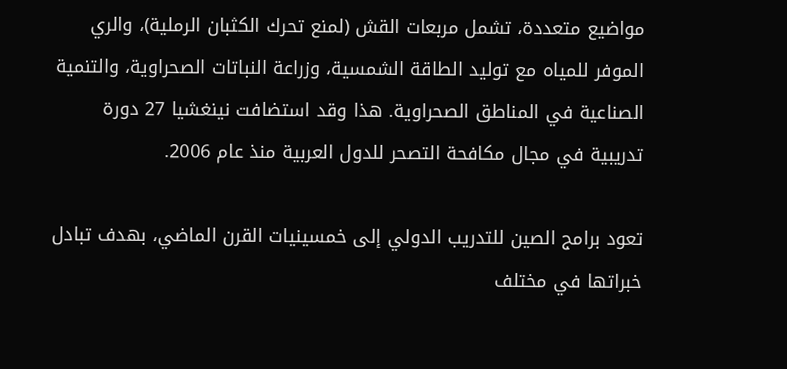مواضيع متعددة، تشمل مربعات القش (لمنع تحرك الكثبان الرملية)، والري الموفر للمياه مع توليد الطاقة الشمسية، وزراعة النباتات الصحراوية، والتنمية الصناعية في المناطق الصحراوية. هذا وقد استضافت نينغشيا 27 دورة تدريبية في مجال مكافحة التصحر للدول العربية منذ عام 2006.

تعود برامج الصين للتدريب الدولي إلى خمسينيات القرن الماضي، بهدف تبادل خبراتها في مختلف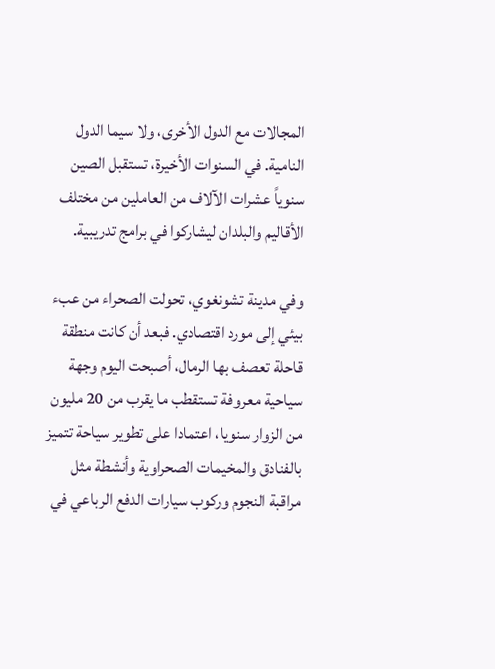المجالات مع الدول الأخرى، ولا سيما الدول النامية. في السنوات الأخيرة، تستقبل الصين سنوياً عشرات الآلاف من العاملين من مختلف الأقاليم والبلدان ليشاركوا في برامج تدريبية.

وفي مدينة تشونغوي، تحولت الصحراء من عبء بيئي إلى مورد اقتصادي. فبعد أن كانت منطقة قاحلة تعصف بها الرمال، أصبحت اليوم وجهة سياحية معروفة تستقطب ما يقرب من 20 مليون من الزوار سنويا، اعتمادا على تطوير سياحة تتميز بالفنادق والمخيمات الصحراوية وأنشطة مثل مراقبة النجوم وركوب سيارات الدفع الرباعي في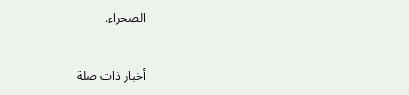الصحراء.


أخبار ذات صلة